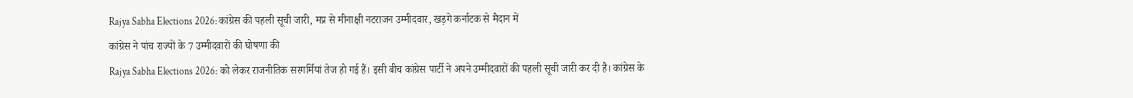Rajya Sabha Elections 2026: कांग्रेस की पहली सूची जारी, मप्र से मीनाक्षी नटराजन उम्मीदवार, खड़गे कर्नाटक से मैदान में
कांग्रेस ने पांच राज्यों के 7 उम्मीदवारों की घोषणा की
Rajya Sabha Elections 2026: को लेकर राजनीतिक सरगर्मियां तेज हो गई हैं। इसी बीच कांग्रेस पार्टी ने अपने उम्मीदवारों की पहली सूची जारी कर दी है। कांग्रेस के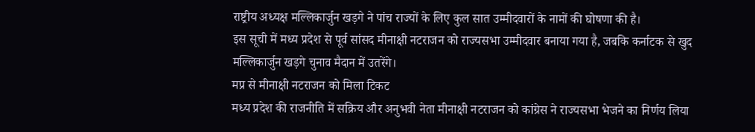राष्ट्रीय अध्यक्ष मल्लिकार्जुन खड़गे ने पांच राज्यों के लिए कुल सात उम्मीदवारों के नामों की घोषणा की है।
इस सूची में मध्य प्रदेश से पूर्व सांसद मीनाक्षी नटराजन को राज्यसभा उम्मीदवार बनाया गया है, जबकि कर्नाटक से खुद मल्लिकार्जुन खड़गे चुनाव मैदान में उतरेंगे।
मप्र से मीनाक्षी नटराजन को मिला टिकट
मध्य प्रदेश की राजनीति में सक्रिय और अनुभवी नेता मीनाक्षी नटराजन को कांग्रेस ने राज्यसभा भेजने का निर्णय लिया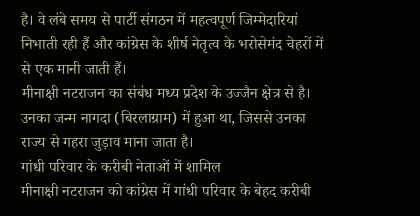है। वे लंबे समय से पार्टी संगठन में महत्वपूर्ण जिम्मेदारियां निभाती रही हैं और कांग्रेस के शीर्ष नेतृत्व के भरोसेमंद चेहरों में से एक मानी जाती हैं।
मीनाक्षी नटराजन का संबंध मध्य प्रदेश के उज्जैन क्षेत्र से है। उनका जन्म नागदा (बिरलाग्राम) में हुआ था, जिससे उनका राज्य से गहरा जुड़ाव माना जाता है।
गांधी परिवार के करीबी नेताओं में शामिल
मीनाक्षी नटराजन को कांग्रेस में गांधी परिवार के बेहद करीबी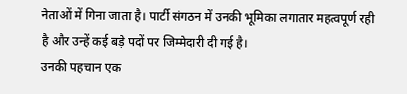नेताओं में गिना जाता है। पार्टी संगठन में उनकी भूमिका लगातार महत्वपूर्ण रही है और उन्हें कई बड़े पदों पर जिम्मेदारी दी गई है।
उनकी पहचान एक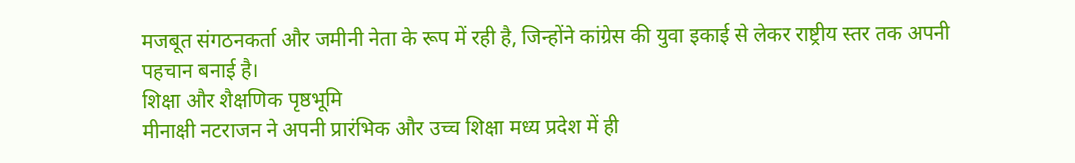मजबूत संगठनकर्ता और जमीनी नेता के रूप में रही है, जिन्होंने कांग्रेस की युवा इकाई से लेकर राष्ट्रीय स्तर तक अपनी पहचान बनाई है।
शिक्षा और शैक्षणिक पृष्ठभूमि
मीनाक्षी नटराजन ने अपनी प्रारंभिक और उच्च शिक्षा मध्य प्रदेश में ही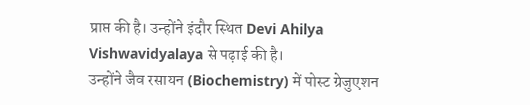प्राप्त की है। उन्होंने इंदौर स्थित Devi Ahilya Vishwavidyalaya से पढ़ाई की है।
उन्होंने जैव रसायन (Biochemistry) में पोस्ट ग्रेजुएशन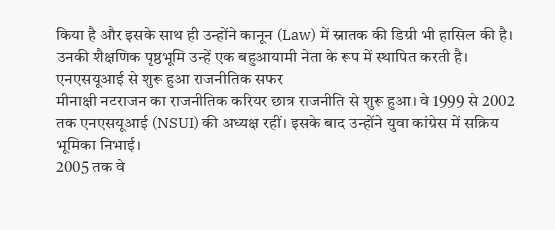किया है और इसके साथ ही उन्होंने कानून (Law) में स्नातक की डिग्री भी हासिल की है। उनकी शैक्षणिक पृष्ठभूमि उन्हें एक बहुआयामी नेता के रूप में स्थापित करती है।
एनएसयूआई से शुरू हुआ राजनीतिक सफर
मीनाक्षी नटराजन का राजनीतिक करियर छात्र राजनीति से शुरू हुआ। वे 1999 से 2002 तक एनएसयूआई (NSUI) की अध्यक्ष रहीं। इसके बाद उन्होंने युवा कांग्रेस में सक्रिय भूमिका निभाई।
2005 तक वे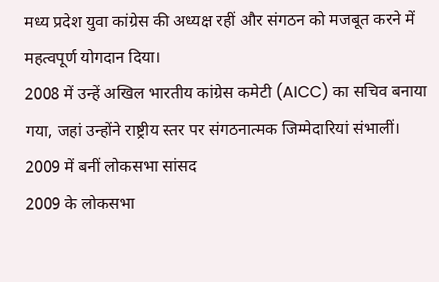मध्य प्रदेश युवा कांग्रेस की अध्यक्ष रहीं और संगठन को मजबूत करने में महत्वपूर्ण योगदान दिया।
2008 में उन्हें अखिल भारतीय कांग्रेस कमेटी (AICC) का सचिव बनाया गया, जहां उन्होंने राष्ट्रीय स्तर पर संगठनात्मक जिम्मेदारियां संभालीं।
2009 में बनीं लोकसभा सांसद
2009 के लोकसभा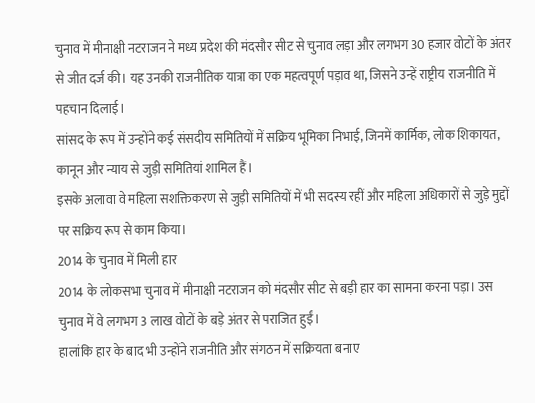चुनाव में मीनाक्षी नटराजन ने मध्य प्रदेश की मंदसौर सीट से चुनाव लड़ा और लगभग 30 हजार वोटों के अंतर से जीत दर्ज की। यह उनकी राजनीतिक यात्रा का एक महत्वपूर्ण पड़ाव था, जिसने उन्हें राष्ट्रीय राजनीति में पहचान दिलाई।
सांसद के रूप में उन्होंने कई संसदीय समितियों में सक्रिय भूमिका निभाई, जिनमें कार्मिक, लोक शिकायत, कानून और न्याय से जुड़ी समितियां शामिल हैं।
इसके अलावा वे महिला सशक्तिकरण से जुड़ी समितियों में भी सदस्य रहीं और महिला अधिकारों से जुड़े मुद्दों पर सक्रिय रूप से काम किया।
2014 के चुनाव में मिली हार
2014 के लोकसभा चुनाव में मीनाक्षी नटराजन को मंदसौर सीट से बड़ी हार का सामना करना पड़ा। उस चुनाव में वे लगभग 3 लाख वोटों के बड़े अंतर से पराजित हुईं।
हालांकि हार के बाद भी उन्होंने राजनीति और संगठन में सक्रियता बनाए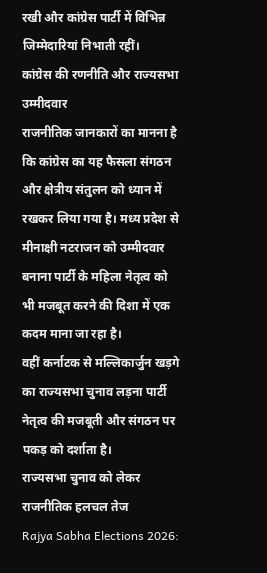रखी और कांग्रेस पार्टी में विभिन्न जिम्मेदारियां निभाती रहीं।
कांग्रेस की रणनीति और राज्यसभा उम्मीदवार
राजनीतिक जानकारों का मानना है कि कांग्रेस का यह फैसला संगठन और क्षेत्रीय संतुलन को ध्यान में रखकर लिया गया है। मध्य प्रदेश से मीनाक्षी नटराजन को उम्मीदवार बनाना पार्टी के महिला नेतृत्व को भी मजबूत करने की दिशा में एक कदम माना जा रहा है।
वहीं कर्नाटक से मल्लिकार्जुन खड़गे का राज्यसभा चुनाव लड़ना पार्टी नेतृत्व की मजबूती और संगठन पर पकड़ को दर्शाता है।
राज्यसभा चुनाव को लेकर राजनीतिक हलचल तेज
Rajya Sabha Elections 2026: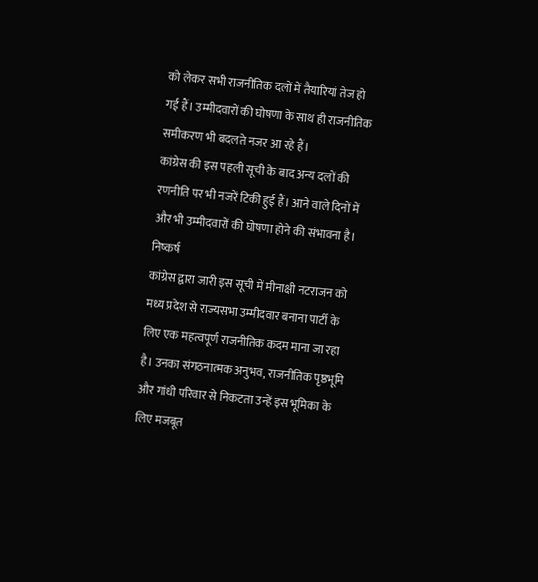को लेकर सभी राजनीतिक दलों में तैयारियां तेज हो गई हैं। उम्मीदवारों की घोषणा के साथ ही राजनीतिक समीकरण भी बदलते नजर आ रहे हैं।
कांग्रेस की इस पहली सूची के बाद अन्य दलों की रणनीति पर भी नजरें टिकी हुई हैं। आने वाले दिनों में और भी उम्मीदवारों की घोषणा होने की संभावना है।
निष्कर्ष
कांग्रेस द्वारा जारी इस सूची में मीनाक्षी नटराजन को मध्य प्रदेश से राज्यसभा उम्मीदवार बनाना पार्टी के लिए एक महत्वपूर्ण राजनीतिक कदम माना जा रहा है। उनका संगठनात्मक अनुभव, राजनीतिक पृष्ठभूमि और गांधी परिवार से निकटता उन्हें इस भूमिका के लिए मजबूत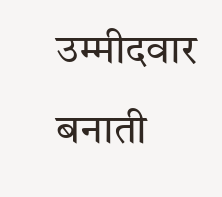उम्मीदवार बनाती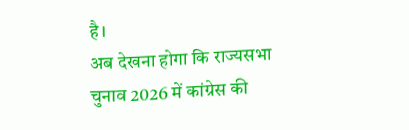है।
अब देखना होगा कि राज्यसभा चुनाव 2026 में कांग्रेस की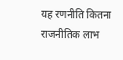यह रणनीति कितना राजनीतिक लाभ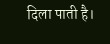दिला पाती है।